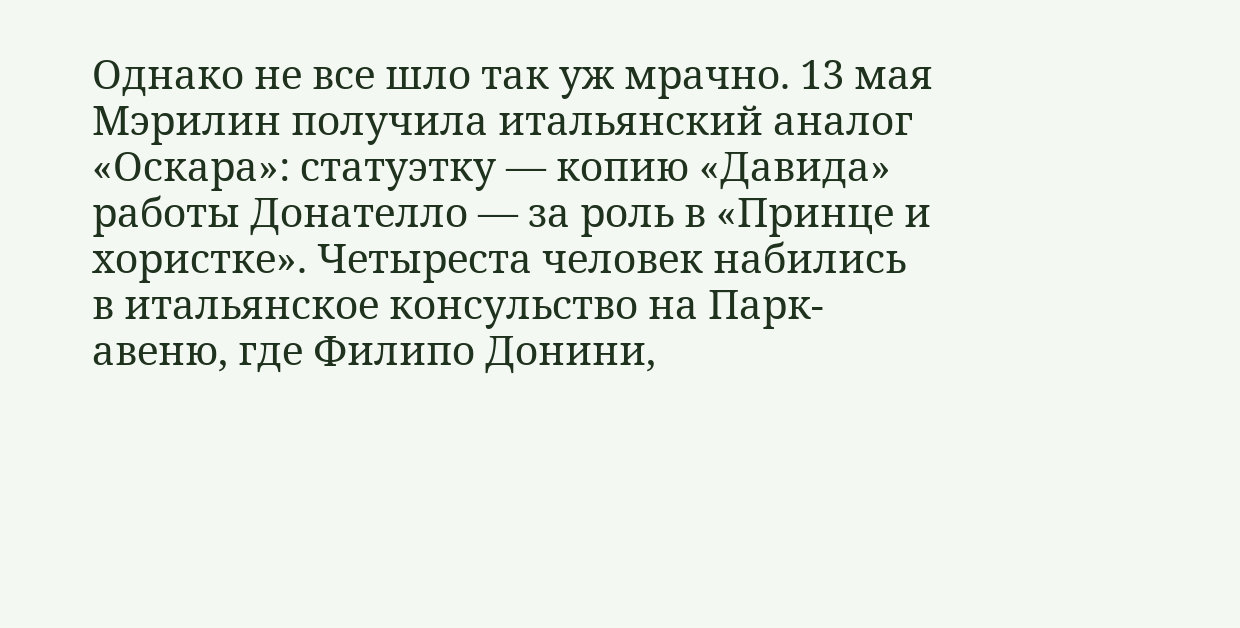Однако не все шло так уж мрачно. 13 мая Мэрилин получила итальянский аналог «Оскара»: статуэтку — копию «Давида» работы Донателло — за роль в «Принце и хористке». Четыреста человек набились в итальянское консульство на Парк-авеню, где Филипо Донини,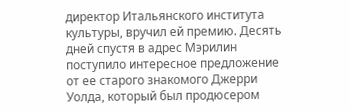директор Итальянского института культуры, вручил ей премию. Десять дней спустя в адрес Мэрилин поступило интересное предложение от ее старого знакомого Джерри Уолда, который был продюсером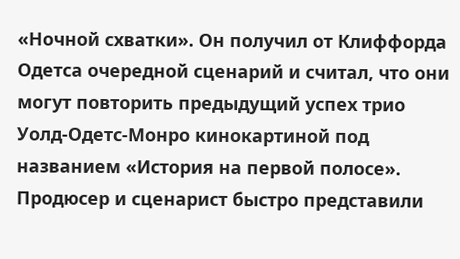«Ночной схватки». Он получил от Клиффорда Одетса очередной сценарий и считал, что они могут повторить предыдущий успех трио Уолд-Одетс-Монро кинокартиной под названием «История на первой полосе».
Продюсер и сценарист быстро представили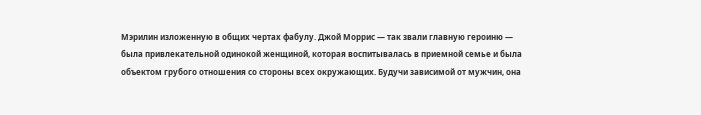Мэрилин изложенную в общих чертах фабулу. Джой Моррис — так звали главную героиню — была привлекательной одинокой женщиной, которая воспитывалась в приемной семье и была объектом грубого отношения со стороны всех окружающих. Будучи зависимой от мужчин, она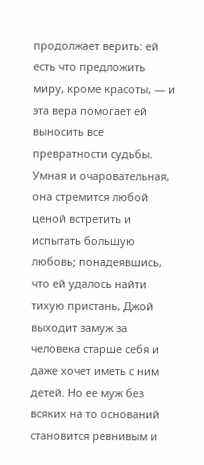продолжает верить: ей есть что предложить миру, кроме красоты, — и эта вера помогает ей выносить все превратности судьбы. Умная и очаровательная, она стремится любой ценой встретить и испытать большую любовь; понадеявшись, что ей удалось найти тихую пристань, Джой выходит замуж за человека старше себя и даже хочет иметь с ним детей. Но ее муж без всяких на то оснований становится ревнивым и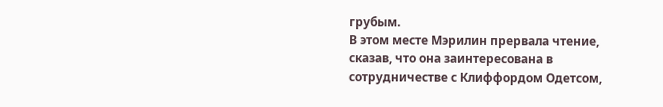грубым.
В этом месте Мэрилин прервала чтение, сказав, что она заинтересована в сотрудничестве с Клиффордом Одетсом,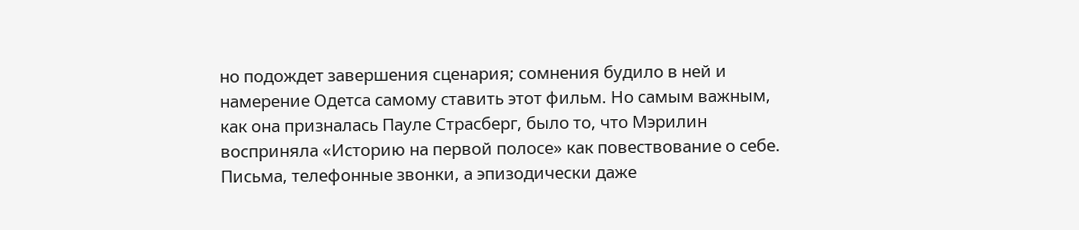но подождет завершения сценария; сомнения будило в ней и намерение Одетса самому ставить этот фильм. Но самым важным, как она призналась Пауле Страсберг, было то, что Мэрилин восприняла «Историю на первой полосе» как повествование о себе. Письма, телефонные звонки, а эпизодически даже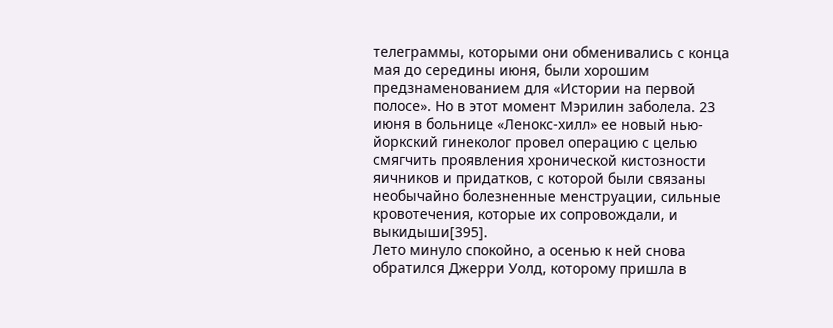телеграммы, которыми они обменивались с конца мая до середины июня, были хорошим предзнаменованием для «Истории на первой полосе». Но в этот момент Мэрилин заболела. 23 июня в больнице «Ленокс-хилл» ее новый нью-йоркский гинеколог провел операцию с целью смягчить проявления хронической кистозности яичников и придатков, с которой были связаны необычайно болезненные менструации, сильные кровотечения, которые их сопровождали, и выкидыши[395].
Лето минуло спокойно, а осенью к ней снова обратился Джерри Уолд, которому пришла в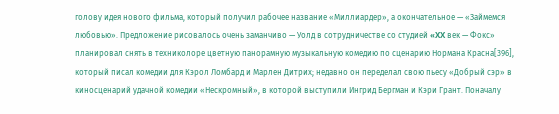голову идея нового фильма, который получил рабочее название «Миллиардер», а окончательное — «Займемся любовью». Предложение рисовалось очень заманчиво — Уолд в сотрудничестве со студией «XX век — Фокс» планировал снять в техниколоре цветную панорамную музыкальную комедию по сценарию Нормана Красна[396], который писал комедии для Кэрол Ломбард и Марлен Дитрих; недавно он переделал свою пьесу «Добрый сэр» в киносценарий удачной комедии «Нескромный», в которой выступили Ингрид Бергман и Кэри Грант. Поначалу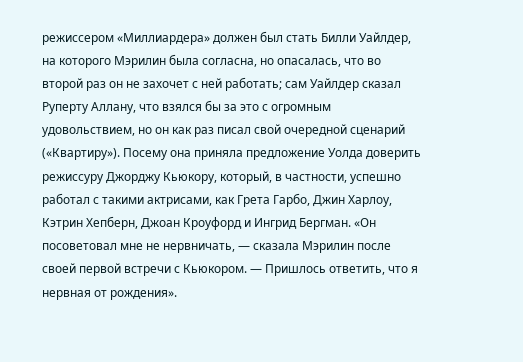режиссером «Миллиардера» должен был стать Билли Уайлдер, на которого Мэрилин была согласна, но опасалась, что во второй раз он не захочет с ней работать; сам Уайлдер сказал Руперту Аллану, что взялся бы за это с огромным удовольствием, но он как раз писал свой очередной сценарий («Квартиру»). Посему она приняла предложение Уолда доверить режиссуру Джорджу Кьюкору, который, в частности, успешно работал с такими актрисами, как Грета Гарбо, Джин Харлоу, Кэтрин Хепберн, Джоан Кроуфорд и Ингрид Бергман. «Он посоветовал мне не нервничать, — сказала Мэрилин после своей первой встречи с Кьюкором. — Пришлось ответить, что я нервная от рождения».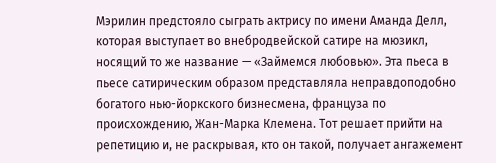Мэрилин предстояло сыграть актрису по имени Аманда Делл, которая выступает во внебродвейской сатире на мюзикл, носящий то же название — «Займемся любовью». Эта пьеса в пьесе сатирическим образом представляла неправдоподобно богатого нью-йоркского бизнесмена, француза по происхождению, Жан-Марка Клемена. Тот решает прийти на репетицию и, не раскрывая, кто он такой, получает ангажемент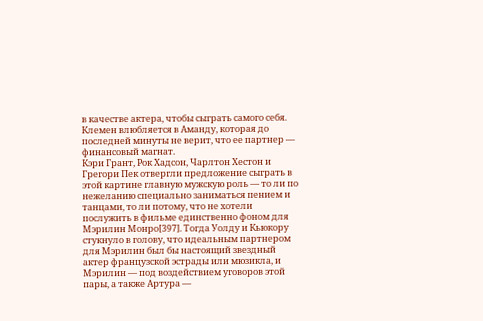в качестве актера, чтобы сыграть самого себя. Клемен влюбляется в Аманду, которая до последней минуты не верит, что ее партнер — финансовый магнат.
Кэри Грант, Рок Хадсон, Чарлтон Хестон и Грегори Пек отвергли предложение сыграть в этой картине главную мужскую роль — то ли по нежеланию специально заниматься пением и танцами, то ли потому, что не хотели послужить в фильме единственно фоном для Мэрилин Монро[397]. Тогда Уолду и Кьюкору стукнуло в голову, что идеальным партнером для Мэрилин был бы настоящий звездный актер французской эстрады или мюзикла, и Мэрилин — под воздействием уговоров этой пары, а также Артура —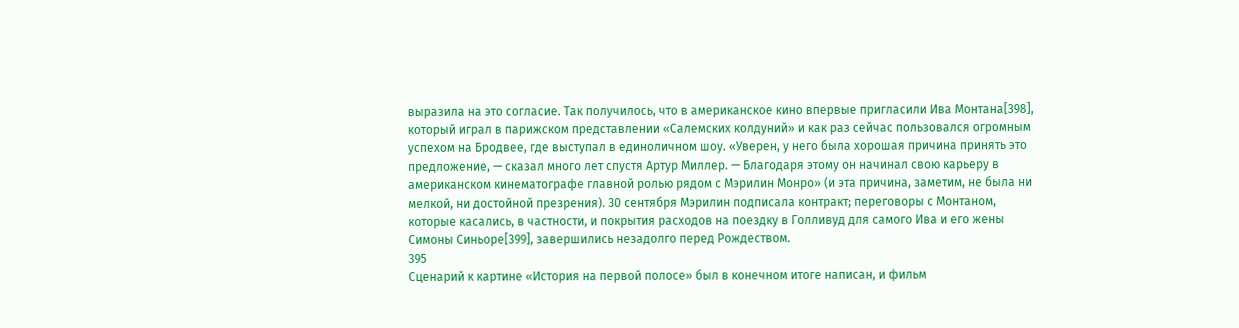выразила на это согласие. Так получилось, что в американское кино впервые пригласили Ива Монтана[398], который играл в парижском представлении «Салемских колдуний» и как раз сейчас пользовался огромным успехом на Бродвее, где выступал в единоличном шоу. «Уверен, у него была хорошая причина принять это предложение, — сказал много лет спустя Артур Миллер. — Благодаря этому он начинал свою карьеру в американском кинематографе главной ролью рядом с Мэрилин Монро» (и эта причина, заметим, не была ни мелкой, ни достойной презрения). 30 сентября Мэрилин подписала контракт; переговоры с Монтаном, которые касались, в частности, и покрытия расходов на поездку в Голливуд для самого Ива и его жены Симоны Синьоре[399], завершились незадолго перед Рождеством.
395
Сценарий к картине «История на первой полосе» был в конечном итоге написан, и фильм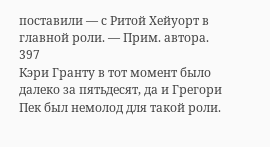поставили — с Ритой Хейуорт в главной роли. — Прим. автора.
397
Кэри Гранту в тот момент было далеко за пятьдесят, да и Грегори Пек был немолод для такой роли.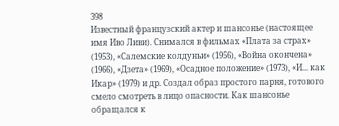398
Известный французский актер и шансонье (настоящее имя Иво Ливи). Снимался в фильмах «Плата за страх» (1953), «Салемские колдуньи» (1956), «Война окончена» (1966), «Дзета» (1969), «Осадное положение» (1973), «И... как Икар» (1979) и др. Создал образ простого парня, готового смело смотреть в лицо опасности. Как шансонье обращался к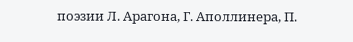поэзии Л. Арагона, Г. Аполлинера, П.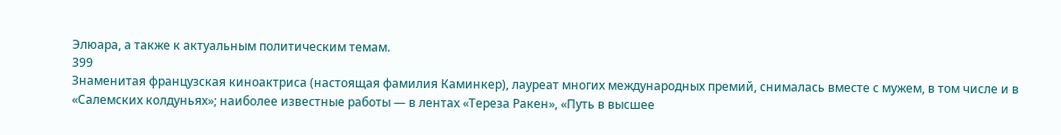Элюара, а также к актуальным политическим темам.
399
Знаменитая французская киноактриса (настоящая фамилия Каминкер), лауреат многих международных премий, снималась вместе с мужем, в том числе и в «Салемских колдуньях»; наиболее известные работы — в лентах «Тереза Ракен», «Путь в высшее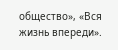общество», «Вся жизнь впереди».